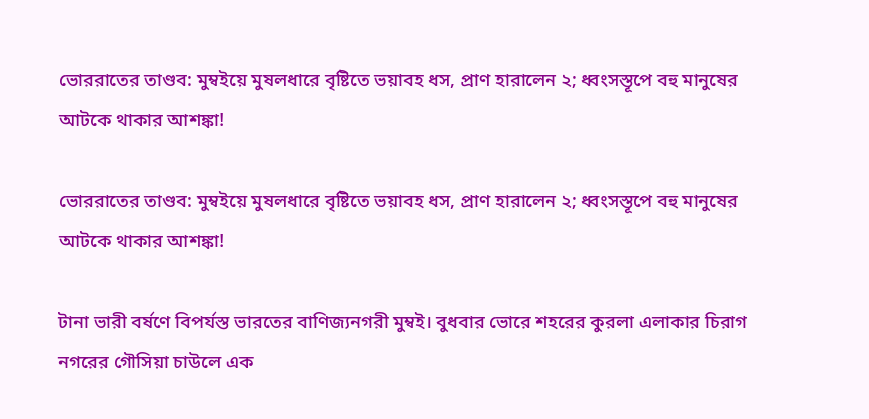ভোররাতের তাণ্ডব: মুম্বইয়ে মুষলধারে বৃষ্টিতে ভয়াবহ ধস, প্রাণ হারালেন ২; ধ্বংসস্তূপে বহু মানুষের আটকে থাকার আশঙ্কা!

ভোররাতের তাণ্ডব: মুম্বইয়ে মুষলধারে বৃষ্টিতে ভয়াবহ ধস, প্রাণ হারালেন ২; ধ্বংসস্তূপে বহু মানুষের আটকে থাকার আশঙ্কা!

টানা ভারী বর্ষণে বিপর্যস্ত ভারতের বাণিজ্যনগরী মুম্বই। বুধবার ভোরে শহরের কুরলা এলাকার চিরাগ নগরের গৌসিয়া চাউলে এক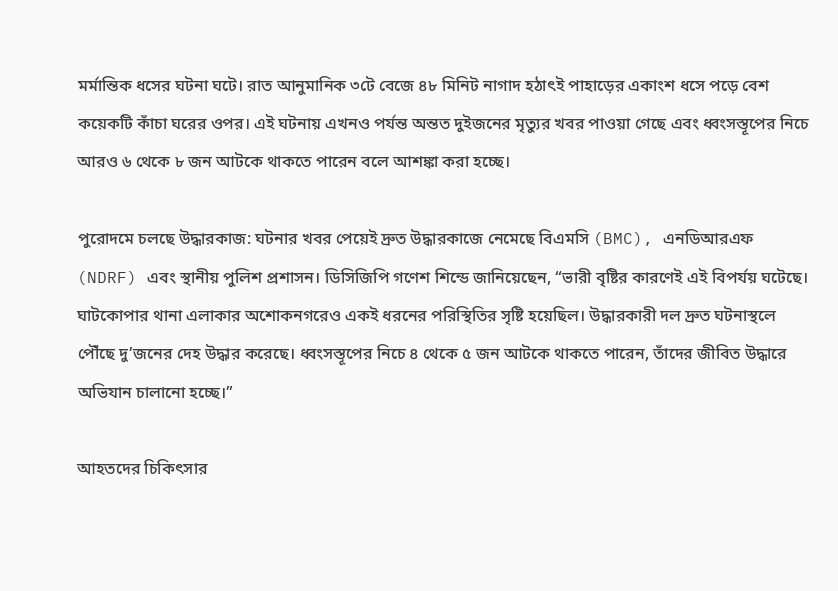মর্মান্তিক ধসের ঘটনা ঘটে। রাত আনুমানিক ৩টে বেজে ৪৮ মিনিট নাগাদ হঠাৎই পাহাড়ের একাংশ ধসে পড়ে বেশ কয়েকটি কাঁচা ঘরের ওপর। এই ঘটনায় এখনও পর্যন্ত অন্তত দুইজনের মৃত্যুর খবর পাওয়া গেছে এবং ধ্বংসস্তূপের নিচে আরও ৬ থেকে ৮ জন আটকে থাকতে পারেন বলে আশঙ্কা করা হচ্ছে।

পুরোদমে চলছে উদ্ধারকাজ: ঘটনার খবর পেয়েই দ্রুত উদ্ধারকাজে নেমেছে বিএমসি (BMC), এনডিআরএফ (NDRF) এবং স্থানীয় পুলিশ প্রশাসন। ডিসিজিপি গণেশ শিন্ডে জানিয়েছেন, “ভারী বৃষ্টির কারণেই এই বিপর্যয় ঘটেছে। ঘাটকোপার থানা এলাকার অশোকনগরেও একই ধরনের পরিস্থিতির সৃষ্টি হয়েছিল। উদ্ধারকারী দল দ্রুত ঘটনাস্থলে পৌঁছে দু’জনের দেহ উদ্ধার করেছে। ধ্বংসস্তূপের নিচে ৪ থেকে ৫ জন আটকে থাকতে পারেন, তাঁদের জীবিত উদ্ধারে অভিযান চালানো হচ্ছে।”

আহতদের চিকিৎসার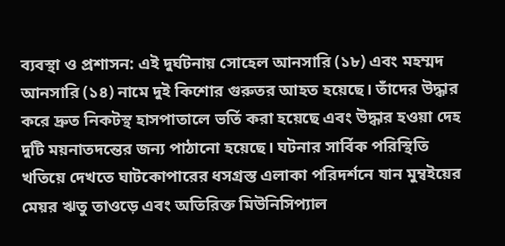ব্যবস্থা ও প্রশাসন: এই দুর্ঘটনায় সোহেল আনসারি (১৮) এবং মহম্মদ আনসারি (১৪) নামে দুই কিশোর গুরুতর আহত হয়েছে। তাঁদের উদ্ধার করে দ্রুত নিকটস্থ হাসপাতালে ভর্তি করা হয়েছে এবং উদ্ধার হওয়া দেহ দুটি ময়নাতদন্তের জন্য পাঠানো হয়েছে। ঘটনার সার্বিক পরিস্থিতি খতিয়ে দেখতে ঘাটকোপারের ধসগ্রস্ত এলাকা পরিদর্শনে যান মুম্বইয়ের মেয়র ঋতু তাওড়ে এবং অতিরিক্ত মিউনিসিপ্যাল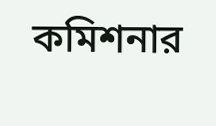কমিশনার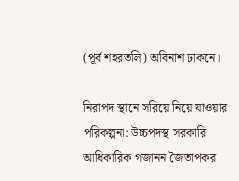(পূর্ব শহরতলি) অবিনাশ ঢাকনে।

নিরাপদ স্থানে সরিয়ে নিয়ে যাওয়ার পরিকল্পনা: উচ্চপদস্থ সরকারি আধিকারিক গজানন জৈতাপকর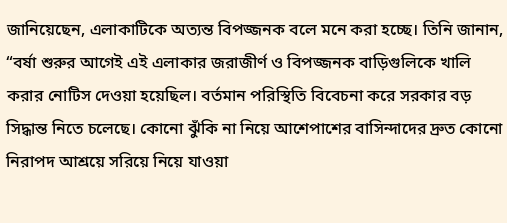জানিয়েছেন, এলাকাটিকে অত্যন্ত বিপজ্জনক বলে মনে করা হচ্ছে। তিনি জানান, “বর্ষা শুরুর আগেই এই এলাকার জরাজীর্ণ ও বিপজ্জনক বাড়িগুলিকে খালি করার নোটিস দেওয়া হয়েছিল। বর্তমান পরিস্থিতি বিবেচনা করে সরকার বড় সিদ্ধান্ত নিতে চলেছে। কোনো ঝুঁকি না নিয়ে আশেপাশের বাসিন্দাদের দ্রুত কোনো নিরাপদ আশ্রয়ে সরিয়ে নিয়ে যাওয়া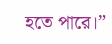হতে পারে।”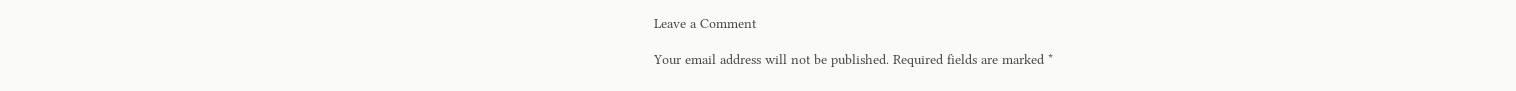Leave a Comment

Your email address will not be published. Required fields are marked *